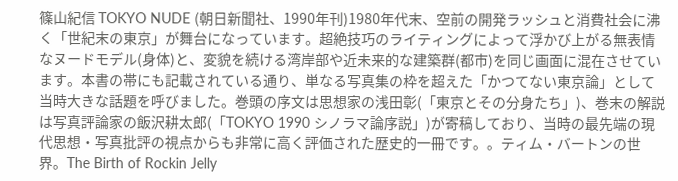篠山紀信 TOKYO NUDE (朝日新聞社、1990年刊)1980年代末、空前の開発ラッシュと消費社会に沸く「世紀末の東京」が舞台になっています。超絶技巧のライティングによって浮かび上がる無表情なヌードモデル(身体)と、変貌を続ける湾岸部や近未来的な建築群(都市)を同じ画面に混在させています。本書の帯にも記載されている通り、単なる写真集の枠を超えた「かつてない東京論」として当時大きな話題を呼びました。巻頭の序文は思想家の浅田彰(「東京とその分身たち」)、巻末の解説は写真評論家の飯沢耕太郎(「TOKYO 1990 シノラマ論序説」)が寄稿しており、当時の最先端の現代思想・写真批評の視点からも非常に高く評価された歴史的一冊です。。ティム・バートンの世界。The Birth of Rockin Jelly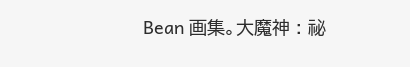Bean 画集。大魔神 : 祕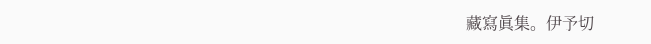藏寫眞集。伊予切